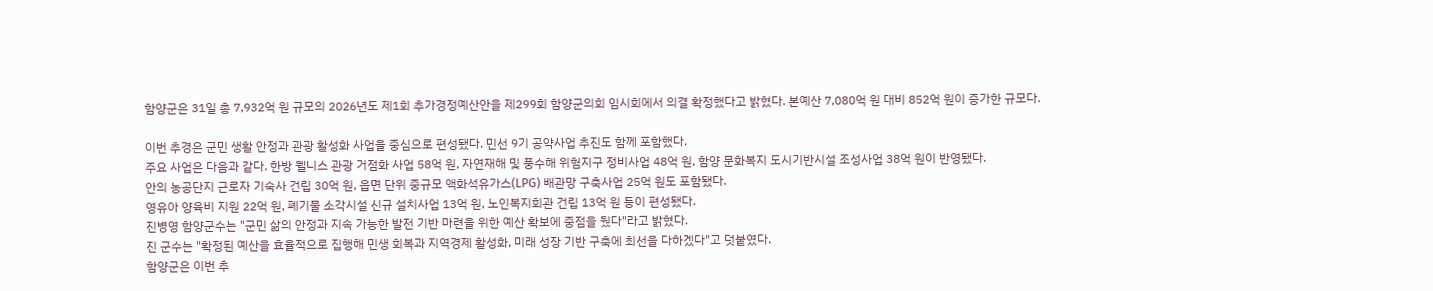함양군은 31일 총 7,932억 원 규모의 2026년도 제1회 추가경정예산안을 제299회 함양군의회 임시회에서 의결 확정했다고 밝혔다. 본예산 7,080억 원 대비 852억 원이 증가한 규모다.

이번 추경은 군민 생활 안정과 관광 활성화 사업을 중심으로 편성됐다. 민선 9기 공약사업 추진도 함께 포함했다.
주요 사업은 다음과 같다. 한방 웰니스 관광 거점화 사업 58억 원, 자연재해 및 풍수해 위험지구 정비사업 48억 원, 함양 문화복지 도시기반시설 조성사업 38억 원이 반영됐다.
안의 농공단지 근로자 기숙사 건립 30억 원, 읍면 단위 중규모 액화석유가스(LPG) 배관망 구축사업 25억 원도 포함됐다.
영유아 양육비 지원 22억 원, 폐기물 소각시설 신규 설치사업 13억 원, 노인복지회관 건립 13억 원 등이 편성됐다.
진병영 함양군수는 "군민 삶의 안정과 지속 가능한 발전 기반 마련을 위한 예산 확보에 중점을 뒀다"라고 밝혔다.
진 군수는 "확정된 예산을 효율적으로 집행해 민생 회복과 지역경제 활성화, 미래 성장 기반 구축에 최선을 다하겠다"고 덧붙였다.
함양군은 이번 추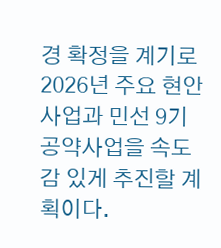경 확정을 계기로 2026년 주요 현안사업과 민선 9기 공약사업을 속도감 있게 추진할 계획이다.